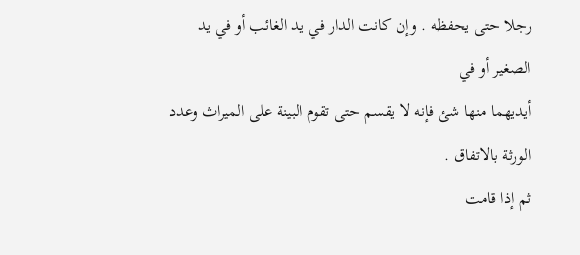رجلا حتى يحفظه . وإن كانت الدار في يد الغائب أو في يد الصغير أو في
أيديهما منها شئ فإنه لا يقسم حتى تقوم البينة على الميراث وعدد
الورثة بالاتفاق .
ثم إذا قامت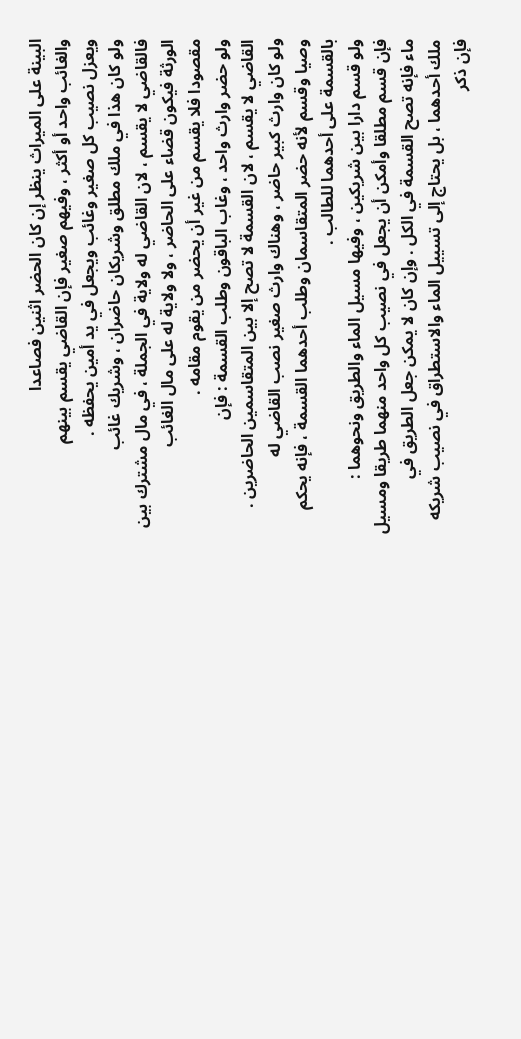البينة على الميراث ينظر إن كان الحضر اثنين فصاعدا
والغائب واحد أو أكثر ، وفيهم صغير فإن القاضي يقسم بينهم
ويعزل نصيب كل صغير وغائب ويجعل في يد أمين يحفظه .
ولو كان هذا في ملك مطلق وشريكان حاضران ، وشريك غائب
فالقاضي لا يقسم ، لان القاضي له ولاية في الجملة ، في مال مشترك بين
الورثة فيكون قضاء على الحاضر ، ولا ولاية له على مال الغائب
مقصودا فلا يقسم من غير أن يحضر من يقوم مقامه .
ولو حضر وارث واحد ، وغاب الباقون وطلب القسمة : فإن
القاضي لا يقسم ، لان القسمة لا تصح إلا بين المتقاسمين الحاضرين .
ولو كان وارث كبير حاضر ، وهناك وارث صغير نصب القاضي له
وصيا وقسم لأنه حضر المتقاسمان وطلب أحدهما القسمة ، فإنه يحكم
بالقسمة على أحدهما للطالب .
ولو قسم دارا بين شريكين ، وفيها مسيل الماء والطريق ونحوهما :
فإن قسم مطلقا وأمكن أن يجعل في نصيب كل واحد منهما طريقا ومسيل
ماء فإنه تصح القسمة في الكل . وإن كان لا يمكن جعل الطريق في
ملك أحدهما ، بل يحتاج إلى تسييل الماء والاستطراق في نصيب شريكه
فإن ذكر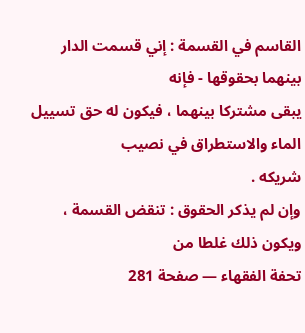القاسم في القسمة : إني قسمت الدار بينهما بحقوقها - فإنه
يبقى مشتركا بينهما ، فيكون له حق تسييل الماء والاستطراق في نصيب
شريكه .
وإن لم يذكر الحقوق : تنقض القسمة ، ويكون ذلك غلطا من
تحفة الفقهاء — صفحة 281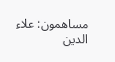مساهمون: علاء الدين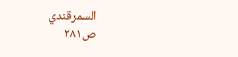السمرقندي
ص٢٨١